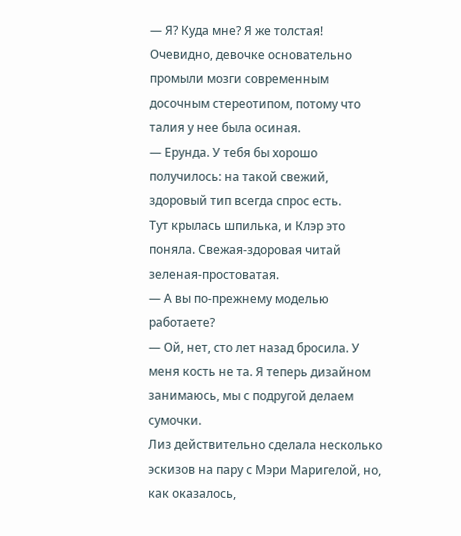— Я? Куда мне? Я же толстая!
Очевидно, девочке основательно промыли мозги современным досочным стереотипом, потому что талия у нее была осиная.
— Ерунда. У тебя бы хорошо получилось: на такой свежий, здоровый тип всегда спрос есть.
Тут крылась шпилька, и Клэр это поняла. Свежая-здоровая читай зеленая-простоватая.
— А вы по-прежнему моделью работаете?
— Ой, нет, сто лет назад бросила. У меня кость не та. Я теперь дизайном занимаюсь, мы с подругой делаем сумочки.
Лиз действительно сделала несколько эскизов на пару с Мэри Маригелой, но, как оказалось,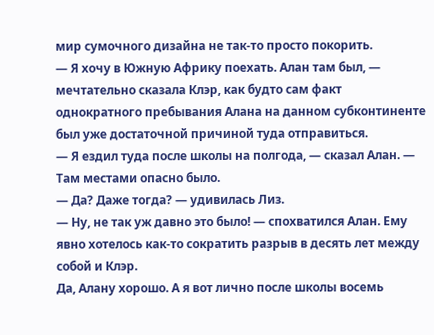мир сумочного дизайна не так-то просто покорить.
— Я хочу в Южную Африку поехать. Алан там был, — мечтательно сказала Клэр, как будто сам факт однократного пребывания Алана на данном субконтиненте был уже достаточной причиной туда отправиться.
— Я ездил туда после школы на полгода, — сказал Алан. — Там местами опасно было.
— Да? Даже тогда? — удивилась Лиз.
— Ну, не так уж давно это было! — спохватился Алан. Ему явно хотелось как-то сократить разрыв в десять лет между собой и Клэр.
Да, Алану хорошо. А я вот лично после школы восемь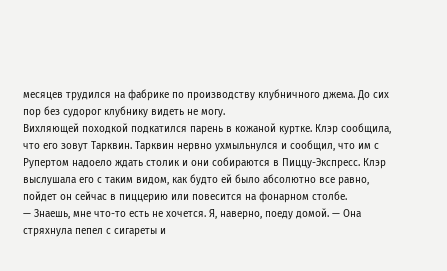месяцев трудился на фабрике по производству клубничного джема. До сих пор без судорог клубнику видеть не могу.
Вихляющей походкой подкатился парень в кожаной куртке. Клэр сообщила, что его зовут Тарквин. Тарквин нервно ухмыльнулся и сообщил, что им с Рупертом надоело ждать столик и они собираются в Пиццу-Экспресс. Клэр выслушала его с таким видом, как будто ей было абсолютно все равно, пойдет он сейчас в пиццерию или повесится на фонарном столбе.
— Знаешь, мне что-то есть не хочется. Я, наверно, поеду домой. — Она стряхнула пепел с сигареты и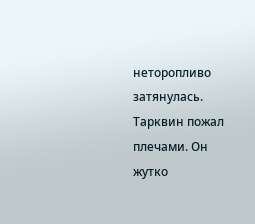неторопливо затянулась.
Тарквин пожал плечами. Он жутко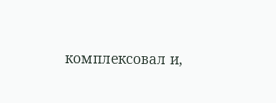комплексовал и,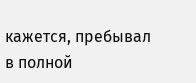кажется, пребывал в полной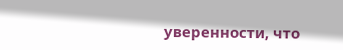уверенности, что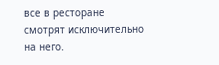все в ресторане смотрят исключительно на него.